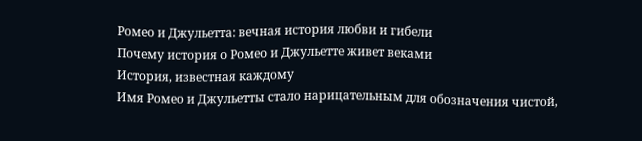Ромео и Джульетта: вечная история любви и гибели
Почему история о Ромео и Джульетте живет веками
История, известная каждому
Имя Ромео и Джульетты стало нарицательным для обозначения чистой,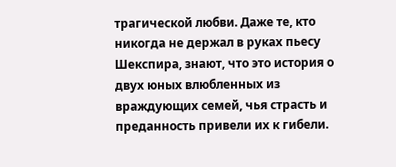трагической любви. Даже те, кто никогда не держал в руках пьесу Шекспира, знают, что это история о двух юных влюбленных из враждующих семей, чья страсть и преданность привели их к гибели.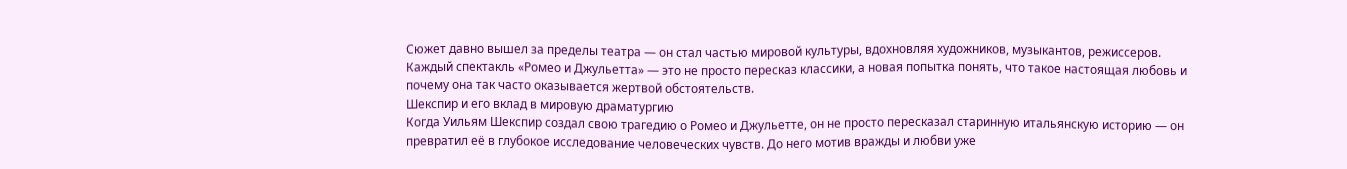Сюжет давно вышел за пределы театра — он стал частью мировой культуры, вдохновляя художников, музыкантов, режиссеров. Каждый спектакль «Ромео и Джульетта» — это не просто пересказ классики, а новая попытка понять, что такое настоящая любовь и почему она так часто оказывается жертвой обстоятельств.
Шекспир и его вклад в мировую драматургию
Когда Уильям Шекспир создал свою трагедию о Ромео и Джульетте, он не просто пересказал старинную итальянскую историю — он превратил её в глубокое исследование человеческих чувств. До него мотив вражды и любви уже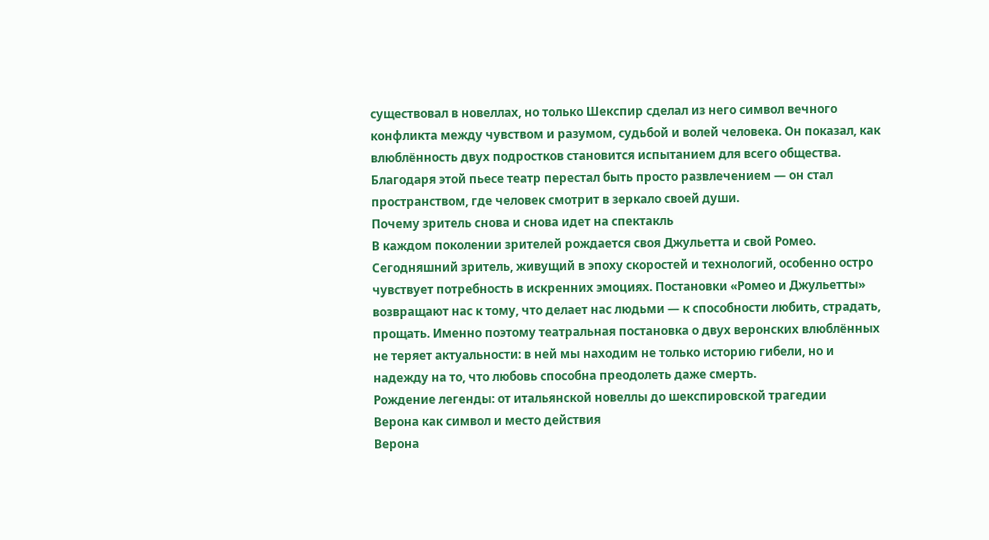существовал в новеллах, но только Шекспир сделал из него символ вечного конфликта между чувством и разумом, судьбой и волей человека. Он показал, как влюблённость двух подростков становится испытанием для всего общества. Благодаря этой пьесе театр перестал быть просто развлечением — он стал пространством, где человек смотрит в зеркало своей души.
Почему зритель снова и снова идет на спектакль
В каждом поколении зрителей рождается своя Джульетта и свой Ромео. Сегодняшний зритель, живущий в эпоху скоростей и технологий, особенно остро чувствует потребность в искренних эмоциях. Постановки «Ромео и Джульетты» возвращают нас к тому, что делает нас людьми — к способности любить, страдать, прощать. Именно поэтому театральная постановка о двух веронских влюблённых не теряет актуальности: в ней мы находим не только историю гибели, но и надежду на то, что любовь способна преодолеть даже смерть.
Рождение легенды: от итальянской новеллы до шекспировской трагедии
Верона как символ и место действия
Верона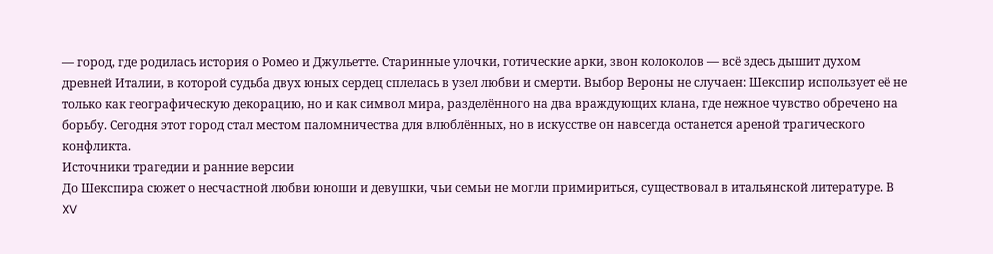— город, где родилась история о Ромео и Джульетте. Старинные улочки, готические арки, звон колоколов — всё здесь дышит духом древней Италии, в которой судьба двух юных сердец сплелась в узел любви и смерти. Выбор Вероны не случаен: Шекспир использует её не только как географическую декорацию, но и как символ мира, разделённого на два враждующих клана, где нежное чувство обречено на борьбу. Сегодня этот город стал местом паломничества для влюблённых, но в искусстве он навсегда останется ареной трагического конфликта.
Источники трагедии и ранние версии
До Шекспира сюжет о несчастной любви юноши и девушки, чьи семьи не могли примириться, существовал в итальянской литературе. В XV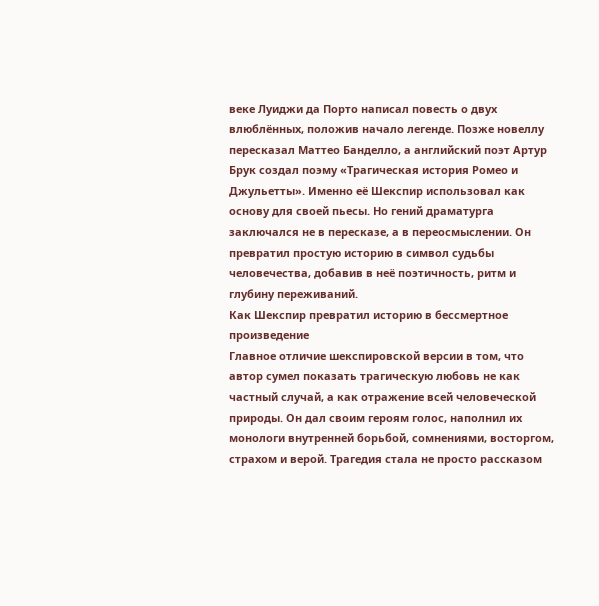веке Луиджи да Порто написал повесть о двух влюблённых, положив начало легенде. Позже новеллу пересказал Маттео Банделло, а английский поэт Артур Брук создал поэму «Трагическая история Ромео и Джульетты». Именно её Шекспир использовал как основу для своей пьесы. Но гений драматурга заключался не в пересказе, а в переосмыслении. Он превратил простую историю в символ судьбы человечества, добавив в неё поэтичность, ритм и глубину переживаний.
Как Шекспир превратил историю в бессмертное произведение
Главное отличие шекспировской версии в том, что автор сумел показать трагическую любовь не как частный случай, а как отражение всей человеческой природы. Он дал своим героям голос, наполнил их монологи внутренней борьбой, сомнениями, восторгом, страхом и верой. Трагедия стала не просто рассказом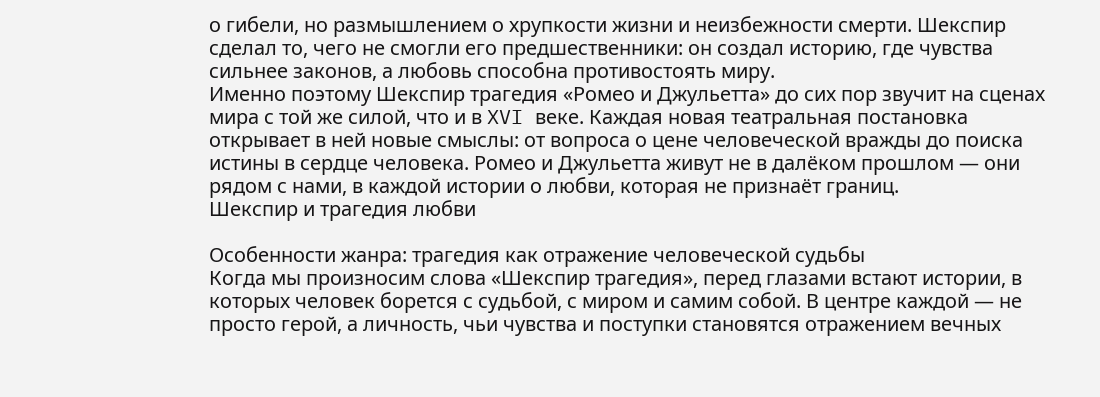о гибели, но размышлением о хрупкости жизни и неизбежности смерти. Шекспир сделал то, чего не смогли его предшественники: он создал историю, где чувства сильнее законов, а любовь способна противостоять миру.
Именно поэтому Шекспир трагедия «Ромео и Джульетта» до сих пор звучит на сценах мира с той же силой, что и в XVI веке. Каждая новая театральная постановка открывает в ней новые смыслы: от вопроса о цене человеческой вражды до поиска истины в сердце человека. Ромео и Джульетта живут не в далёком прошлом — они рядом с нами, в каждой истории о любви, которая не признаёт границ.
Шекспир и трагедия любви

Особенности жанра: трагедия как отражение человеческой судьбы
Когда мы произносим слова «Шекспир трагедия», перед глазами встают истории, в которых человек борется с судьбой, с миром и самим собой. В центре каждой — не просто герой, а личность, чьи чувства и поступки становятся отражением вечных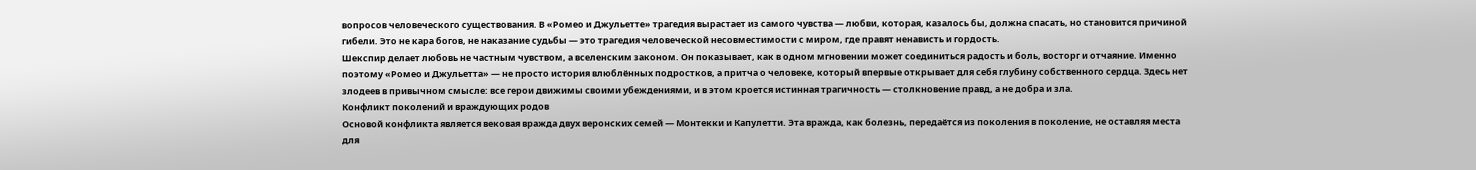вопросов человеческого существования. В «Ромео и Джульетте» трагедия вырастает из самого чувства — любви, которая, казалось бы, должна спасать, но становится причиной гибели. Это не кара богов, не наказание судьбы — это трагедия человеческой несовместимости с миром, где правят ненависть и гордость.
Шекспир делает любовь не частным чувством, а вселенским законом. Он показывает, как в одном мгновении может соединиться радость и боль, восторг и отчаяние. Именно поэтому «Ромео и Джульетта» — не просто история влюблённых подростков, а притча о человеке, который впервые открывает для себя глубину собственного сердца. Здесь нет злодеев в привычном смысле: все герои движимы своими убеждениями, и в этом кроется истинная трагичность — столкновение правд, а не добра и зла.
Конфликт поколений и враждующих родов
Основой конфликта является вековая вражда двух веронских семей — Монтекки и Капулетти. Эта вражда, как болезнь, передаётся из поколения в поколение, не оставляя места для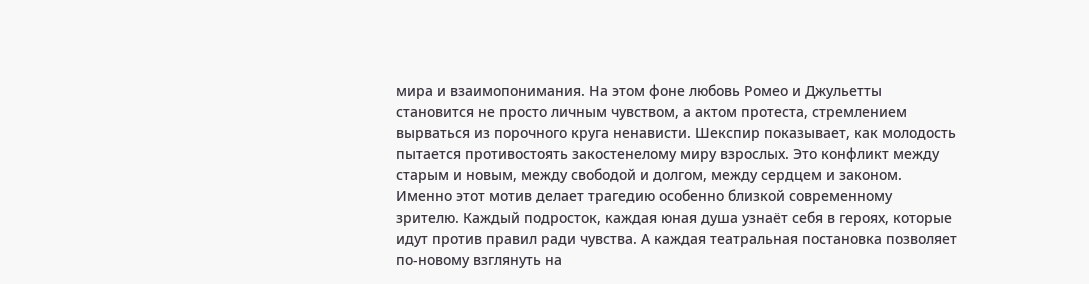мира и взаимопонимания. На этом фоне любовь Ромео и Джульетты становится не просто личным чувством, а актом протеста, стремлением вырваться из порочного круга ненависти. Шекспир показывает, как молодость пытается противостоять закостенелому миру взрослых. Это конфликт между старым и новым, между свободой и долгом, между сердцем и законом.
Именно этот мотив делает трагедию особенно близкой современному зрителю. Каждый подросток, каждая юная душа узнаёт себя в героях, которые идут против правил ради чувства. А каждая театральная постановка позволяет по-новому взглянуть на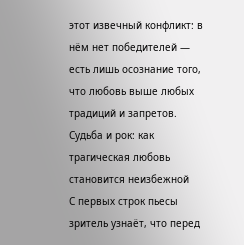этот извечный конфликт: в нём нет победителей — есть лишь осознание того, что любовь выше любых традиций и запретов.
Судьба и рок: как трагическая любовь становится неизбежной
С первых строк пьесы зритель узнаёт, что перед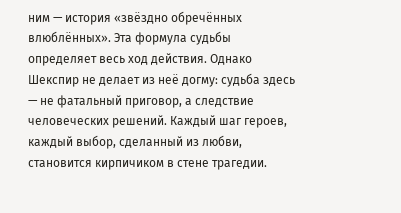ним — история «звёздно обречённых влюблённых». Эта формула судьбы определяет весь ход действия. Однако Шекспир не делает из неё догму: судьба здесь — не фатальный приговор, а следствие человеческих решений. Каждый шаг героев, каждый выбор, сделанный из любви, становится кирпичиком в стене трагедии.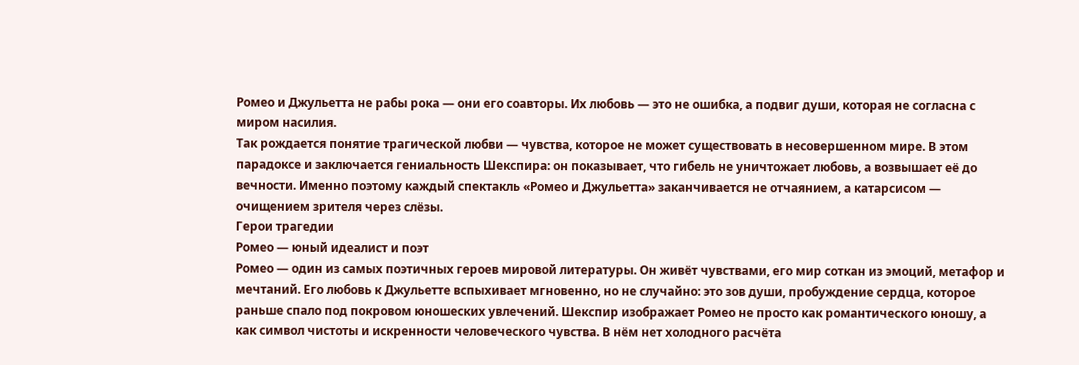Ромео и Джульетта не рабы рока — они его соавторы. Их любовь — это не ошибка, а подвиг души, которая не согласна с миром насилия.
Так рождается понятие трагической любви — чувства, которое не может существовать в несовершенном мире. В этом парадоксе и заключается гениальность Шекспира: он показывает, что гибель не уничтожает любовь, а возвышает её до вечности. Именно поэтому каждый спектакль «Ромео и Джульетта» заканчивается не отчаянием, а катарсисом — очищением зрителя через слёзы.
Герои трагедии
Ромео — юный идеалист и поэт
Ромео — один из самых поэтичных героев мировой литературы. Он живёт чувствами, его мир соткан из эмоций, метафор и мечтаний. Его любовь к Джульетте вспыхивает мгновенно, но не случайно: это зов души, пробуждение сердца, которое раньше спало под покровом юношеских увлечений. Шекспир изображает Ромео не просто как романтического юношу, а как символ чистоты и искренности человеческого чувства. В нём нет холодного расчёта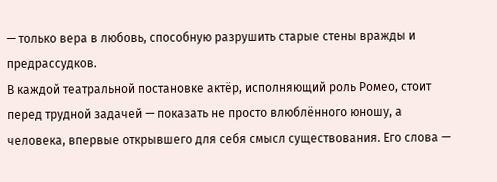— только вера в любовь, способную разрушить старые стены вражды и предрассудков.
В каждой театральной постановке актёр, исполняющий роль Ромео, стоит перед трудной задачей — показать не просто влюблённого юношу, а человека, впервые открывшего для себя смысл существования. Его слова —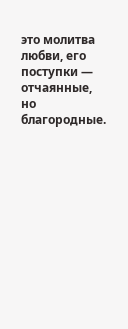это молитва любви, его поступки — отчаянные, но благородные.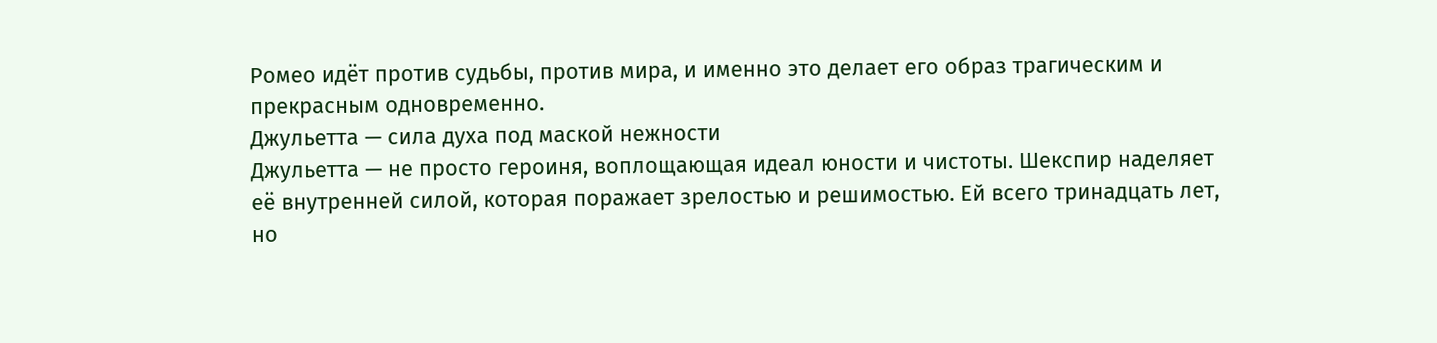Ромео идёт против судьбы, против мира, и именно это делает его образ трагическим и прекрасным одновременно.
Джульетта — сила духа под маской нежности
Джульетта — не просто героиня, воплощающая идеал юности и чистоты. Шекспир наделяет её внутренней силой, которая поражает зрелостью и решимостью. Ей всего тринадцать лет, но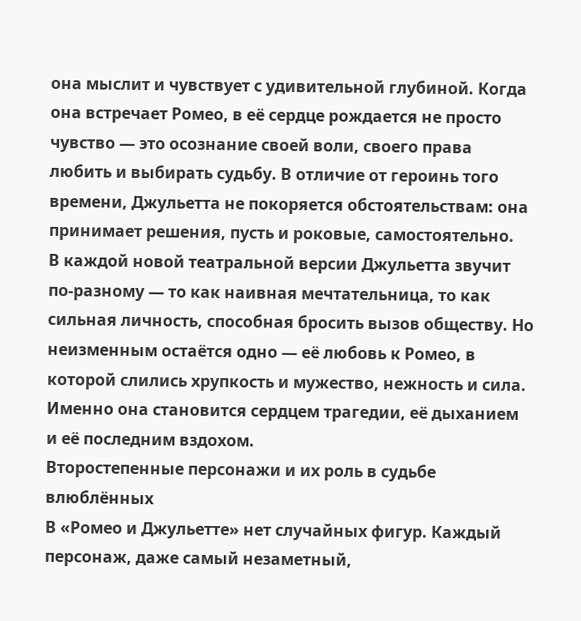она мыслит и чувствует с удивительной глубиной. Когда она встречает Ромео, в её сердце рождается не просто чувство — это осознание своей воли, своего права любить и выбирать судьбу. В отличие от героинь того времени, Джульетта не покоряется обстоятельствам: она принимает решения, пусть и роковые, самостоятельно.
В каждой новой театральной версии Джульетта звучит по-разному — то как наивная мечтательница, то как сильная личность, способная бросить вызов обществу. Но неизменным остаётся одно — её любовь к Ромео, в которой слились хрупкость и мужество, нежность и сила. Именно она становится сердцем трагедии, её дыханием и её последним вздохом.
Второстепенные персонажи и их роль в судьбе влюблённых
В «Ромео и Джульетте» нет случайных фигур. Каждый персонаж, даже самый незаметный,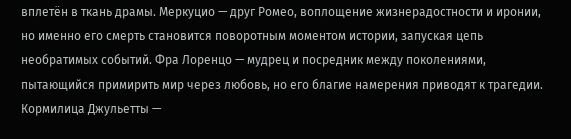вплетён в ткань драмы. Меркуцио — друг Ромео, воплощение жизнерадостности и иронии, но именно его смерть становится поворотным моментом истории, запуская цепь необратимых событий. Фра Лоренцо — мудрец и посредник между поколениями, пытающийся примирить мир через любовь, но его благие намерения приводят к трагедии. Кормилица Джульетты —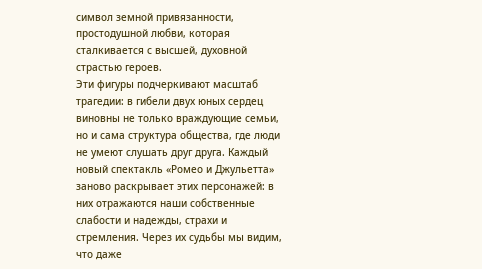символ земной привязанности, простодушной любви, которая сталкивается с высшей, духовной страстью героев.
Эти фигуры подчеркивают масштаб трагедии: в гибели двух юных сердец виновны не только враждующие семьи, но и сама структура общества, где люди не умеют слушать друг друга. Каждый новый спектакль «Ромео и Джульетта» заново раскрывает этих персонажей: в них отражаются наши собственные слабости и надежды, страхи и стремления. Через их судьбы мы видим, что даже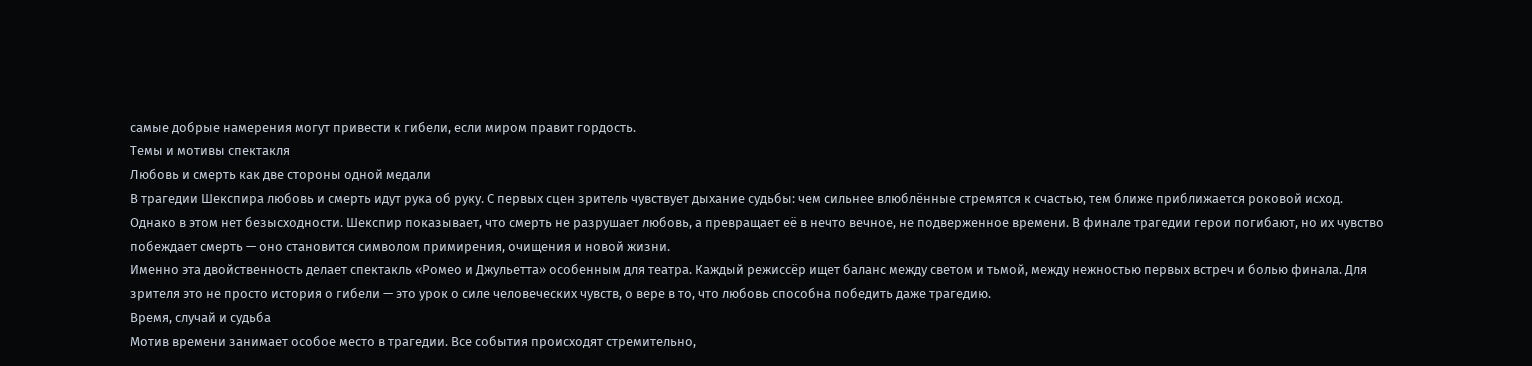самые добрые намерения могут привести к гибели, если миром правит гордость.
Темы и мотивы спектакля
Любовь и смерть как две стороны одной медали
В трагедии Шекспира любовь и смерть идут рука об руку. С первых сцен зритель чувствует дыхание судьбы: чем сильнее влюблённые стремятся к счастью, тем ближе приближается роковой исход. Однако в этом нет безысходности. Шекспир показывает, что смерть не разрушает любовь, а превращает её в нечто вечное, не подверженное времени. В финале трагедии герои погибают, но их чувство побеждает смерть — оно становится символом примирения, очищения и новой жизни.
Именно эта двойственность делает спектакль «Ромео и Джульетта» особенным для театра. Каждый режиссёр ищет баланс между светом и тьмой, между нежностью первых встреч и болью финала. Для зрителя это не просто история о гибели — это урок о силе человеческих чувств, о вере в то, что любовь способна победить даже трагедию.
Время, случай и судьба
Мотив времени занимает особое место в трагедии. Все события происходят стремительно,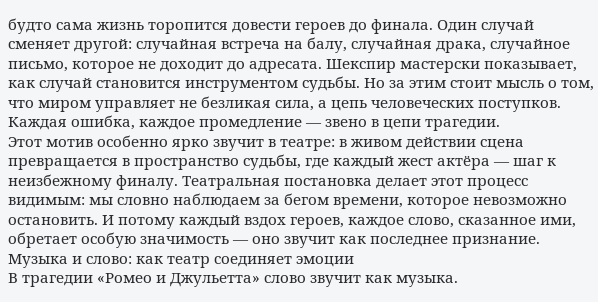будто сама жизнь торопится довести героев до финала. Один случай сменяет другой: случайная встреча на балу, случайная драка, случайное письмо, которое не доходит до адресата. Шекспир мастерски показывает, как случай становится инструментом судьбы. Но за этим стоит мысль о том, что миром управляет не безликая сила, а цепь человеческих поступков. Каждая ошибка, каждое промедление — звено в цепи трагедии.
Этот мотив особенно ярко звучит в театре: в живом действии сцена превращается в пространство судьбы, где каждый жест актёра — шаг к неизбежному финалу. Театральная постановка делает этот процесс видимым: мы словно наблюдаем за бегом времени, которое невозможно остановить. И потому каждый вздох героев, каждое слово, сказанное ими, обретает особую значимость — оно звучит как последнее признание.
Музыка и слово: как театр соединяет эмоции
В трагедии «Ромео и Джульетта» слово звучит как музыка.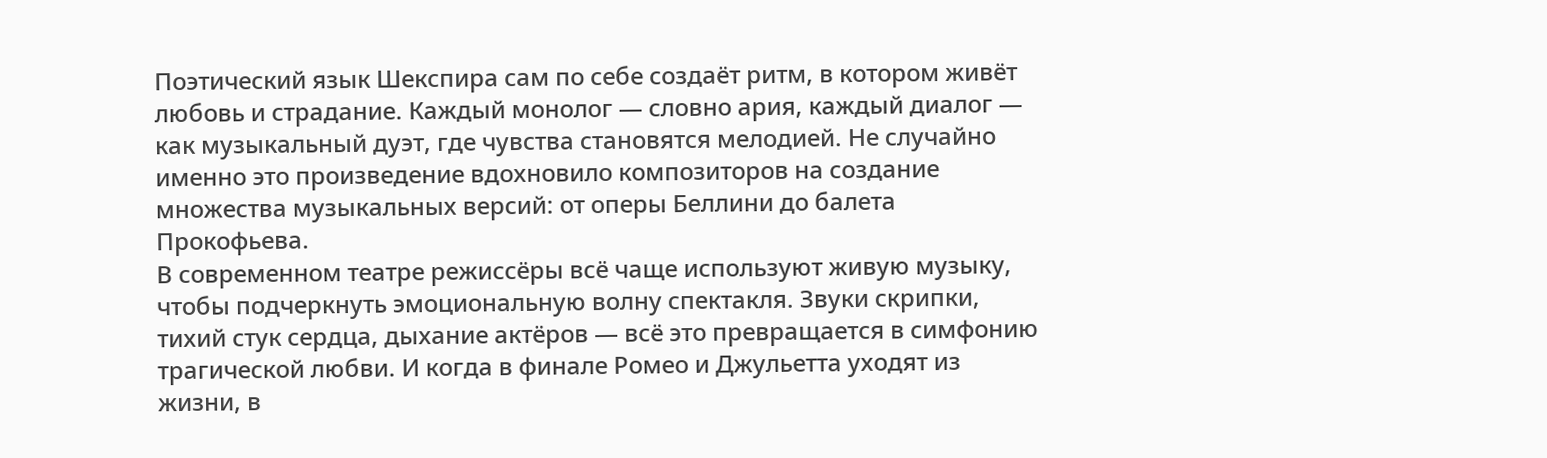Поэтический язык Шекспира сам по себе создаёт ритм, в котором живёт любовь и страдание. Каждый монолог — словно ария, каждый диалог — как музыкальный дуэт, где чувства становятся мелодией. Не случайно именно это произведение вдохновило композиторов на создание множества музыкальных версий: от оперы Беллини до балета Прокофьева.
В современном театре режиссёры всё чаще используют живую музыку, чтобы подчеркнуть эмоциональную волну спектакля. Звуки скрипки, тихий стук сердца, дыхание актёров — всё это превращается в симфонию трагической любви. И когда в финале Ромео и Джульетта уходят из жизни, в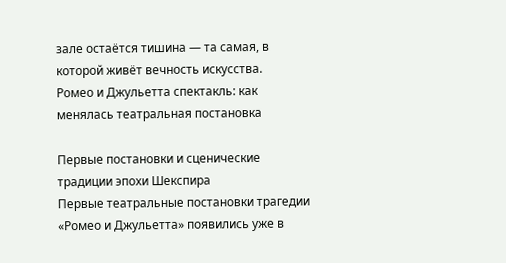зале остаётся тишина — та самая, в которой живёт вечность искусства.
Ромео и Джульетта спектакль: как менялась театральная постановка

Первые постановки и сценические традиции эпохи Шекспира
Первые театральные постановки трагедии «Ромео и Джульетта» появились уже в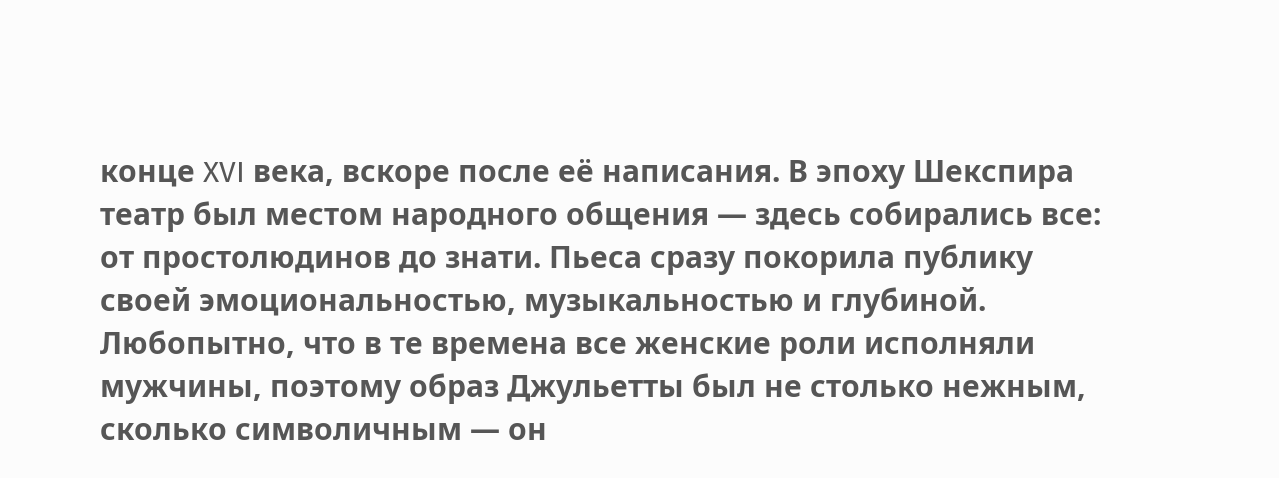конце XVI века, вскоре после её написания. В эпоху Шекспира театр был местом народного общения — здесь собирались все: от простолюдинов до знати. Пьеса сразу покорила публику своей эмоциональностью, музыкальностью и глубиной. Любопытно, что в те времена все женские роли исполняли мужчины, поэтому образ Джульетты был не столько нежным, сколько символичным — он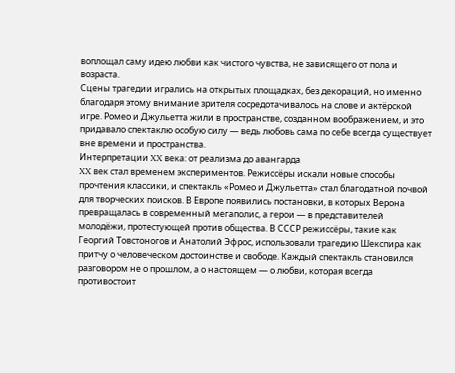воплощал саму идею любви как чистого чувства, не зависящего от пола и возраста.
Сцены трагедии игрались на открытых площадках, без декораций, но именно благодаря этому внимание зрителя сосредотачивалось на слове и актёрской игре. Ромео и Джульетта жили в пространстве, созданном воображением, и это придавало спектаклю особую силу — ведь любовь сама по себе всегда существует вне времени и пространства.
Интерпретации XX века: от реализма до авангарда
XX век стал временем экспериментов. Режиссёры искали новые способы прочтения классики, и спектакль «Ромео и Джульетта» стал благодатной почвой для творческих поисков. В Европе появились постановки, в которых Верона превращалась в современный мегаполис, а герои — в представителей молодёжи, протестующей против общества. В СССР режиссёры, такие как Георгий Товстоногов и Анатолий Эфрос, использовали трагедию Шекспира как притчу о человеческом достоинстве и свободе. Каждый спектакль становился разговором не о прошлом, а о настоящем — о любви, которая всегда противостоит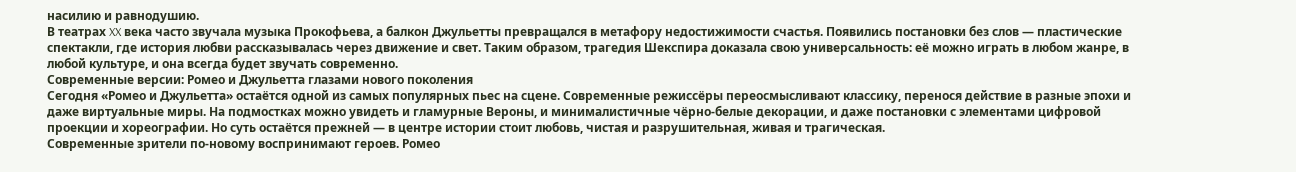насилию и равнодушию.
В театрах XX века часто звучала музыка Прокофьева, а балкон Джульетты превращался в метафору недостижимости счастья. Появились постановки без слов — пластические спектакли, где история любви рассказывалась через движение и свет. Таким образом, трагедия Шекспира доказала свою универсальность: её можно играть в любом жанре, в любой культуре, и она всегда будет звучать современно.
Современные версии: Ромео и Джульетта глазами нового поколения
Сегодня «Ромео и Джульетта» остаётся одной из самых популярных пьес на сцене. Современные режиссёры переосмысливают классику, перенося действие в разные эпохи и даже виртуальные миры. На подмостках можно увидеть и гламурные Вероны, и минималистичные чёрно-белые декорации, и даже постановки с элементами цифровой проекции и хореографии. Но суть остаётся прежней — в центре истории стоит любовь, чистая и разрушительная, живая и трагическая.
Современные зрители по-новому воспринимают героев. Ромео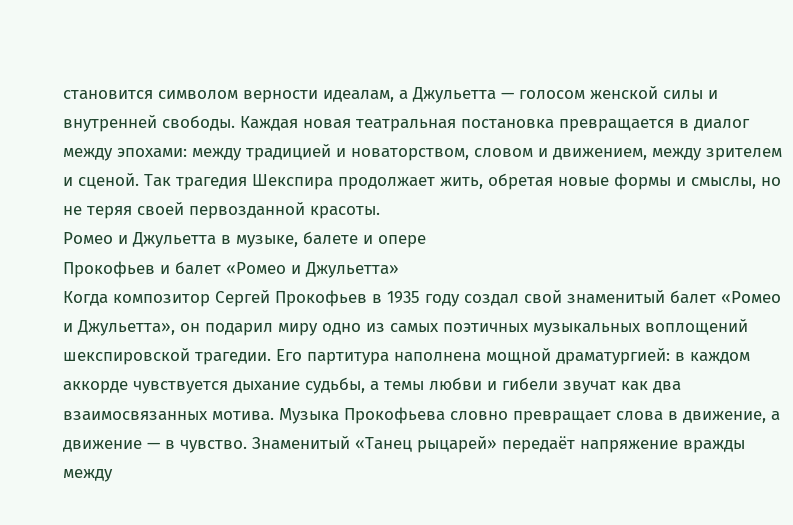становится символом верности идеалам, а Джульетта — голосом женской силы и внутренней свободы. Каждая новая театральная постановка превращается в диалог между эпохами: между традицией и новаторством, словом и движением, между зрителем и сценой. Так трагедия Шекспира продолжает жить, обретая новые формы и смыслы, но не теряя своей первозданной красоты.
Ромео и Джульетта в музыке, балете и опере
Прокофьев и балет «Ромео и Джульетта»
Когда композитор Сергей Прокофьев в 1935 году создал свой знаменитый балет «Ромео и Джульетта», он подарил миру одно из самых поэтичных музыкальных воплощений шекспировской трагедии. Его партитура наполнена мощной драматургией: в каждом аккорде чувствуется дыхание судьбы, а темы любви и гибели звучат как два взаимосвязанных мотива. Музыка Прокофьева словно превращает слова в движение, а движение — в чувство. Знаменитый «Танец рыцарей» передаёт напряжение вражды между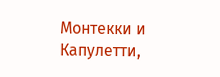Монтекки и Капулетти,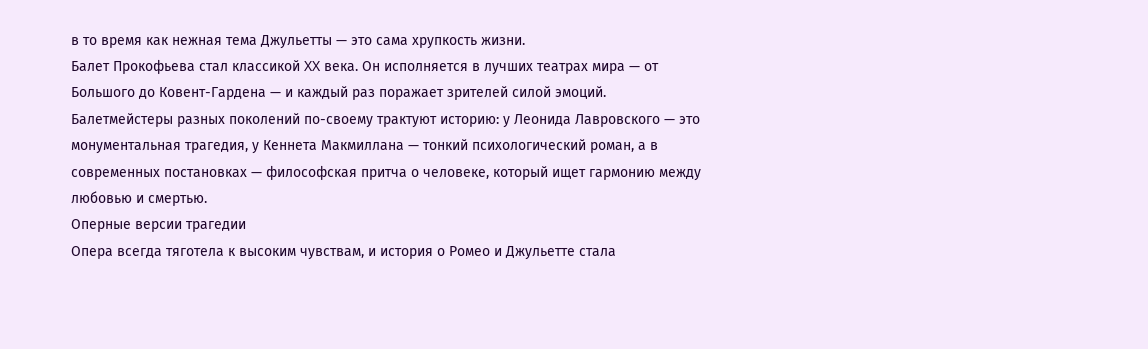в то время как нежная тема Джульетты — это сама хрупкость жизни.
Балет Прокофьева стал классикой XX века. Он исполняется в лучших театрах мира — от Большого до Ковент-Гардена — и каждый раз поражает зрителей силой эмоций. Балетмейстеры разных поколений по-своему трактуют историю: у Леонида Лавровского — это монументальная трагедия, у Кеннета Макмиллана — тонкий психологический роман, а в современных постановках — философская притча о человеке, который ищет гармонию между любовью и смертью.
Оперные версии трагедии
Опера всегда тяготела к высоким чувствам, и история о Ромео и Джульетте стала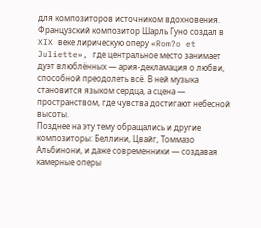для композиторов источником вдохновения. Французский композитор Шарль Гуно создал в XIX веке лирическую оперу «Rom?o et Juliette», где центральное место занимает дуэт влюблённых — ария-декламация о любви, способной преодолеть всё. В ней музыка становится языком сердца, а сцена — пространством, где чувства достигают небесной высоты.
Позднее на эту тему обращались и другие композиторы: Беллини, Цвайг, Томмазо Альбинони, и даже современники — создавая камерные оперы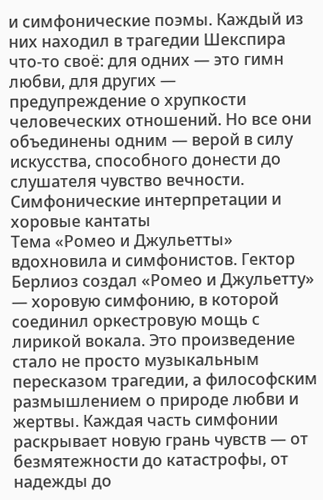и симфонические поэмы. Каждый из них находил в трагедии Шекспира что-то своё: для одних — это гимн любви, для других — предупреждение о хрупкости человеческих отношений. Но все они объединены одним — верой в силу искусства, способного донести до слушателя чувство вечности.
Симфонические интерпретации и хоровые кантаты
Тема «Ромео и Джульетты» вдохновила и симфонистов. Гектор Берлиоз создал «Ромео и Джульетту» — хоровую симфонию, в которой соединил оркестровую мощь с лирикой вокала. Это произведение стало не просто музыкальным пересказом трагедии, а философским размышлением о природе любви и жертвы. Каждая часть симфонии раскрывает новую грань чувств — от безмятежности до катастрофы, от надежды до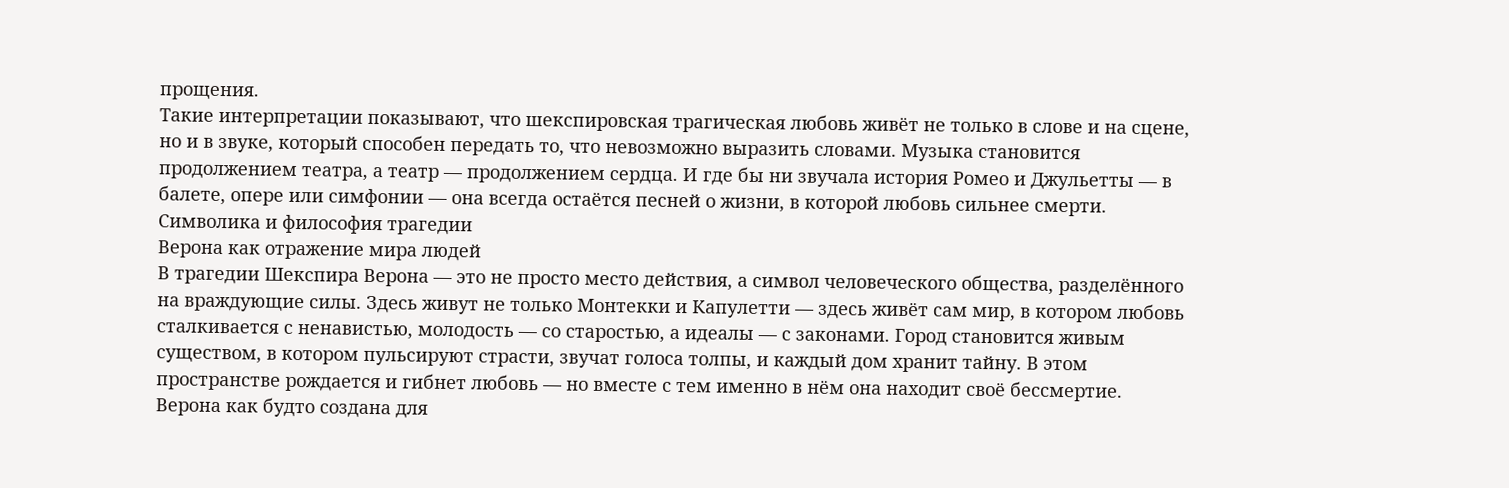прощения.
Такие интерпретации показывают, что шекспировская трагическая любовь живёт не только в слове и на сцене, но и в звуке, который способен передать то, что невозможно выразить словами. Музыка становится продолжением театра, а театр — продолжением сердца. И где бы ни звучала история Ромео и Джульетты — в балете, опере или симфонии — она всегда остаётся песней о жизни, в которой любовь сильнее смерти.
Символика и философия трагедии
Верона как отражение мира людей
В трагедии Шекспира Верона — это не просто место действия, а символ человеческого общества, разделённого на враждующие силы. Здесь живут не только Монтекки и Капулетти — здесь живёт сам мир, в котором любовь сталкивается с ненавистью, молодость — со старостью, а идеалы — с законами. Город становится живым существом, в котором пульсируют страсти, звучат голоса толпы, и каждый дом хранит тайну. В этом пространстве рождается и гибнет любовь — но вместе с тем именно в нём она находит своё бессмертие.
Верона как будто создана для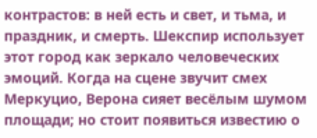контрастов: в ней есть и свет, и тьма, и праздник, и смерть. Шекспир использует этот город как зеркало человеческих эмоций. Когда на сцене звучит смех Меркуцио, Верона сияет весёлым шумом площади; но стоит появиться известию о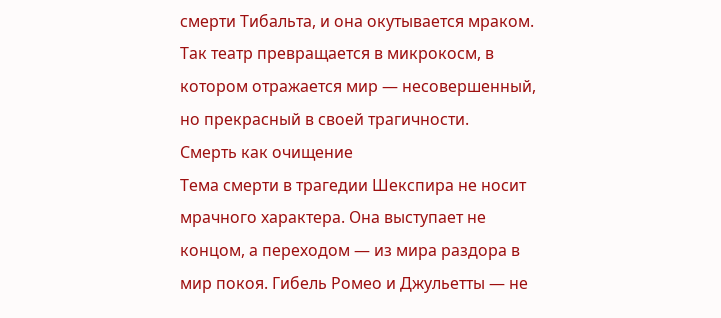смерти Тибальта, и она окутывается мраком. Так театр превращается в микрокосм, в котором отражается мир — несовершенный, но прекрасный в своей трагичности.
Смерть как очищение
Тема смерти в трагедии Шекспира не носит мрачного характера. Она выступает не концом, а переходом — из мира раздора в мир покоя. Гибель Ромео и Джульетты — не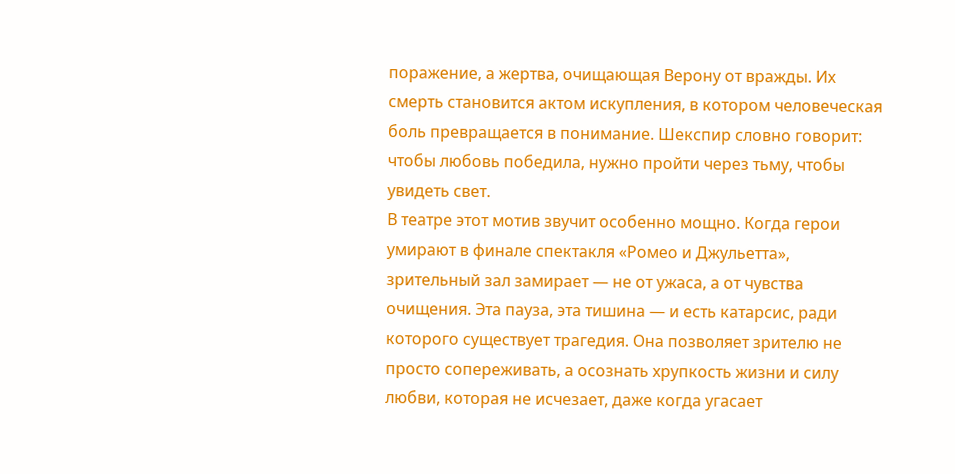поражение, а жертва, очищающая Верону от вражды. Их смерть становится актом искупления, в котором человеческая боль превращается в понимание. Шекспир словно говорит: чтобы любовь победила, нужно пройти через тьму, чтобы увидеть свет.
В театре этот мотив звучит особенно мощно. Когда герои умирают в финале спектакля «Ромео и Джульетта», зрительный зал замирает — не от ужаса, а от чувства очищения. Эта пауза, эта тишина — и есть катарсис, ради которого существует трагедия. Она позволяет зрителю не просто сопереживать, а осознать хрупкость жизни и силу любви, которая не исчезает, даже когда угасает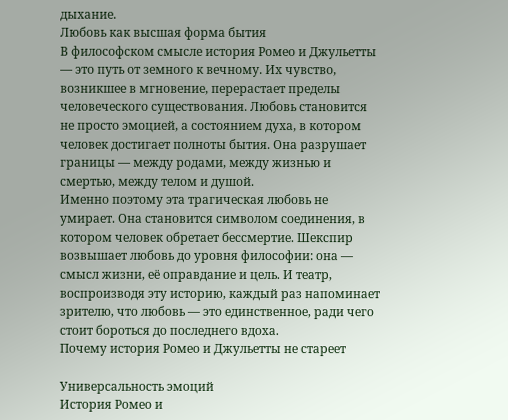дыхание.
Любовь как высшая форма бытия
В философском смысле история Ромео и Джульетты — это путь от земного к вечному. Их чувство, возникшее в мгновение, перерастает пределы человеческого существования. Любовь становится не просто эмоцией, а состоянием духа, в котором человек достигает полноты бытия. Она разрушает границы — между родами, между жизнью и смертью, между телом и душой.
Именно поэтому эта трагическая любовь не умирает. Она становится символом соединения, в котором человек обретает бессмертие. Шекспир возвышает любовь до уровня философии: она — смысл жизни, её оправдание и цель. И театр, воспроизводя эту историю, каждый раз напоминает зрителю, что любовь — это единственное, ради чего стоит бороться до последнего вдоха.
Почему история Ромео и Джульетты не стареет

Универсальность эмоций
История Ромео и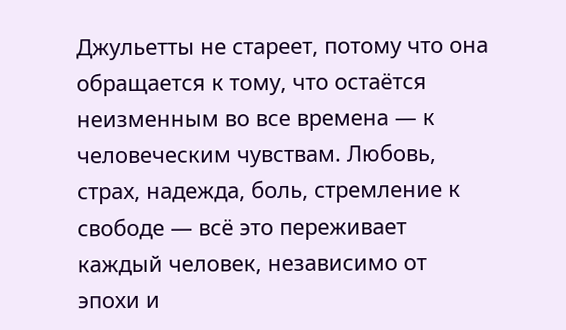Джульетты не стареет, потому что она обращается к тому, что остаётся неизменным во все времена — к человеческим чувствам. Любовь, страх, надежда, боль, стремление к свободе — всё это переживает каждый человек, независимо от эпохи и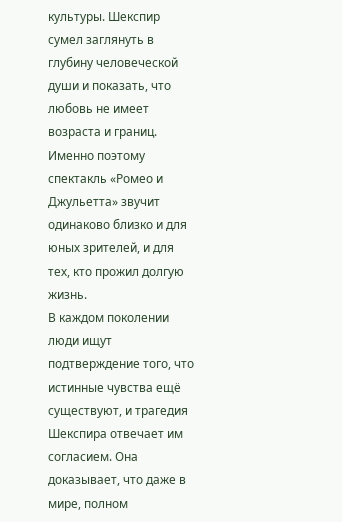культуры. Шекспир сумел заглянуть в глубину человеческой души и показать, что любовь не имеет возраста и границ. Именно поэтому спектакль «Ромео и Джульетта» звучит одинаково близко и для юных зрителей, и для тех, кто прожил долгую жизнь.
В каждом поколении люди ищут подтверждение того, что истинные чувства ещё существуют, и трагедия Шекспира отвечает им согласием. Она доказывает, что даже в мире, полном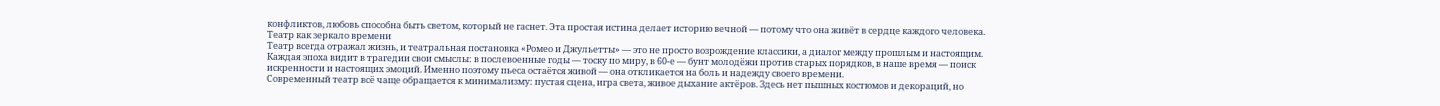конфликтов, любовь способна быть светом, который не гаснет. Эта простая истина делает историю вечной — потому что она живёт в сердце каждого человека.
Театр как зеркало времени
Театр всегда отражал жизнь, и театральная постановка «Ромео и Джульетты» — это не просто возрождение классики, а диалог между прошлым и настоящим. Каждая эпоха видит в трагедии свои смыслы: в послевоенные годы — тоску по миру, в 60-е — бунт молодёжи против старых порядков, в наше время — поиск искренности и настоящих эмоций. Именно поэтому пьеса остаётся живой — она откликается на боль и надежду своего времени.
Современный театр всё чаще обращается к минимализму: пустая сцена, игра света, живое дыхание актёров. Здесь нет пышных костюмов и декораций, но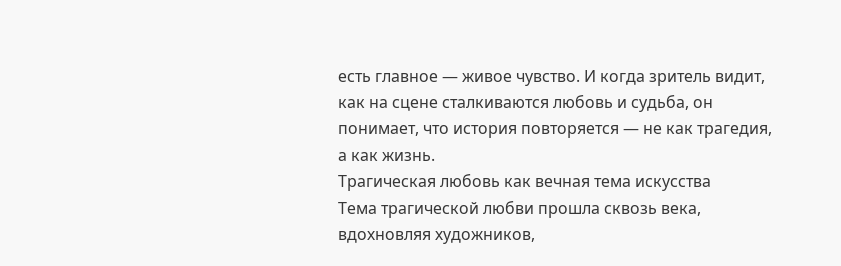есть главное — живое чувство. И когда зритель видит, как на сцене сталкиваются любовь и судьба, он понимает, что история повторяется — не как трагедия, а как жизнь.
Трагическая любовь как вечная тема искусства
Тема трагической любви прошла сквозь века, вдохновляя художников,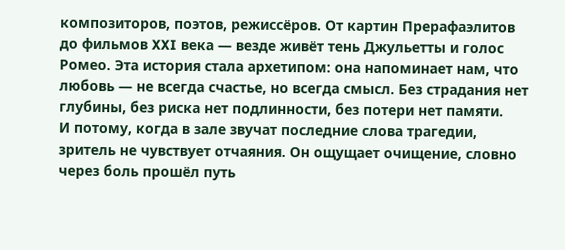композиторов, поэтов, режиссёров. От картин Прерафаэлитов до фильмов XXI века — везде живёт тень Джульетты и голос Ромео. Эта история стала архетипом: она напоминает нам, что любовь — не всегда счастье, но всегда смысл. Без страдания нет глубины, без риска нет подлинности, без потери нет памяти.
И потому, когда в зале звучат последние слова трагедии, зритель не чувствует отчаяния. Он ощущает очищение, словно через боль прошёл путь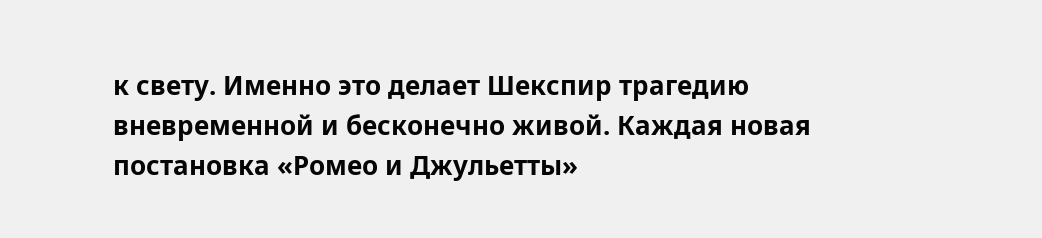к свету. Именно это делает Шекспир трагедию вневременной и бесконечно живой. Каждая новая постановка «Ромео и Джульетты»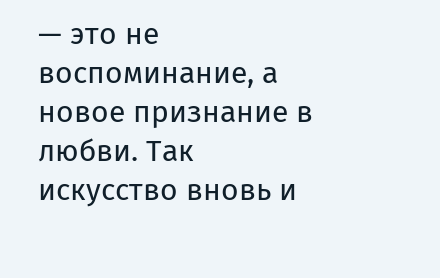— это не воспоминание, а новое признание в любви. Так искусство вновь и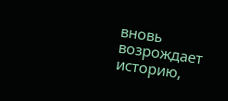вновь возрождает историю,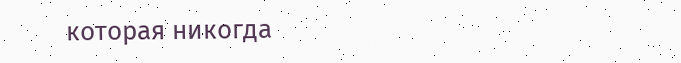которая никогда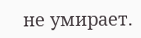не умирает.